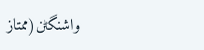واشنگٹن(ممتاز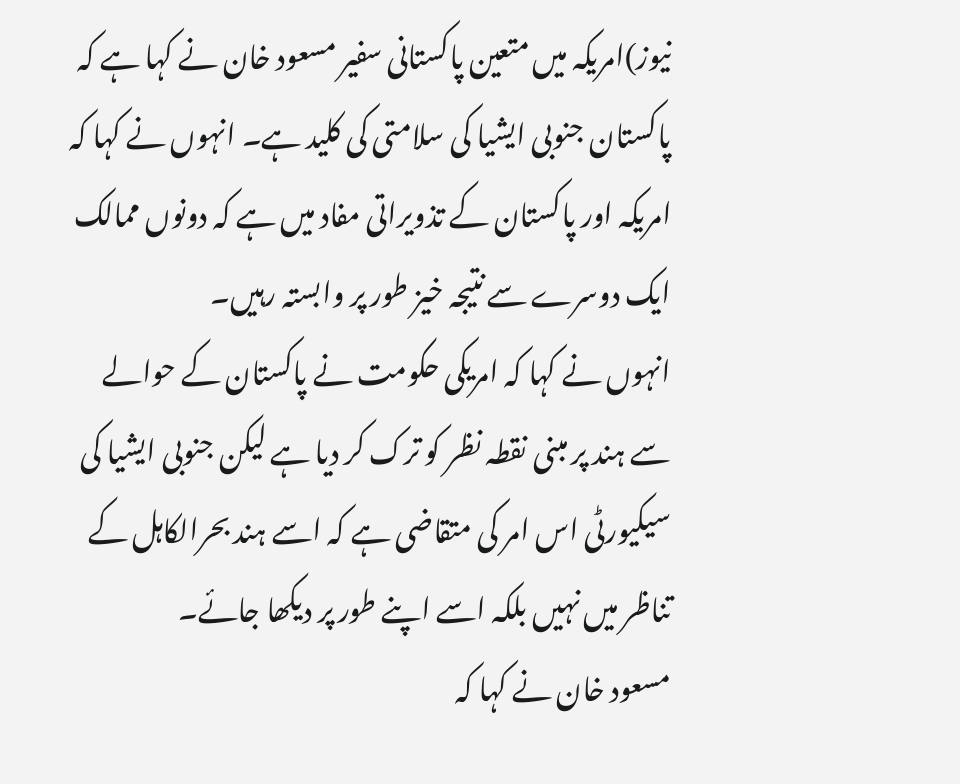نیوز)امریکہ میں متعین پاکستانی سفیر مسعود خان نے کہا ہے کہ پاکستان جنوبی ایشیا کی سلامتی کی کلید ہے۔ انہوں نے کہا کہ امریکہ اور پاکستان کے تذویراتی مفاد میں ہے کہ دونوں ممالک ایک دوسرے سے نتیجہ خیز طور پر وابستہ رہیں۔
انہوں نے کہا کہ امریکی حکومت نے پاکستان کے حوالے سے ہند پر مبنی نقطہ نظر کو ترک کر دیا ہے لیکن جنوبی ایشیا کی سیکیورٹی اس امر کی متقاضی ہے کہ اسے ہند بحرالکاہل کے تناظر میں نہیں بلکہ اسے اپنے طور پر دیکھا جائے۔
مسعود خان نے کہا کہ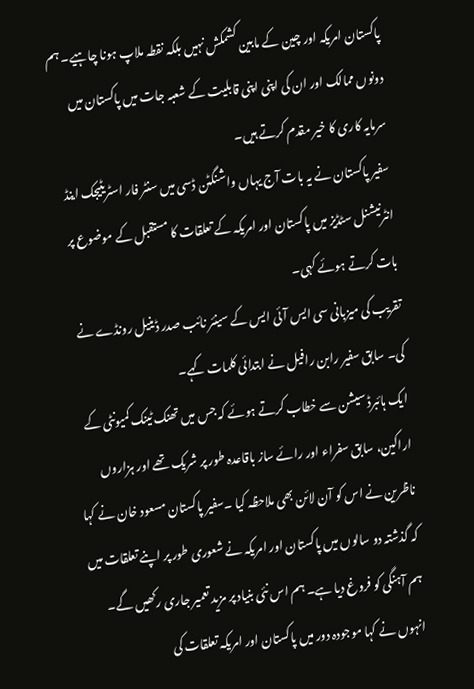پاکستان امریکہ اور چین کے مابین کشمکش نہیں بلکہ نقطہ ملاپ ہونا چاہیے۔ ہم دونوں ممالک اور ان کی اپنی اپنی قابلیت کے شعبہ جات میں پاکستان میں سرمایہ کاری کا خیر مقدم کرتے ہیں۔
سفیر پاکستان نے یہ بات آج یہاں واشنگٹن ڈسی میں سنٹر فار اسٹریٹیجک اینڈ انٹرنیشنل سٹڈیز میں پاکستان اور امریکہ کے تعلقات کا مستقبل کے موضوع پر بات کرتے ہوئے کہی۔
تقریب کی میزبانی سی ایس آئی ایس کے سینئر نائب صدر ڈینیل رونڈے نے کی۔ سابق سفیر رابن رافیل نے ابتدائی کلمات کہے۔
ایک ہائبرڈ سیشن سے خطاب کرتے ہوئے کہ جس میں تھنک ٹینک کمیونٹی کے اراکین، سابق سفراء اور رائے ساز باقاعدہ طور پر شریک تھے اور ہزاروں ناظرین نے اس کو آن لائن بھی ملاحظہ کیا ۔سفیر پاکستان مسعود خان نے کہا کہ گذشتہ دو سالوں میں پاکستان اور امریکہ نے شعوری طور پر اپنے تعلقات میں ہم آہنگی کو فروغ دیا ہے۔ ہم اس نئی بنیاد پر مزید تعمیر جاری رکھیں گے۔ انہوں نے کہا موجودہ دور میں پاکستان اور امریکہ تعلقات کی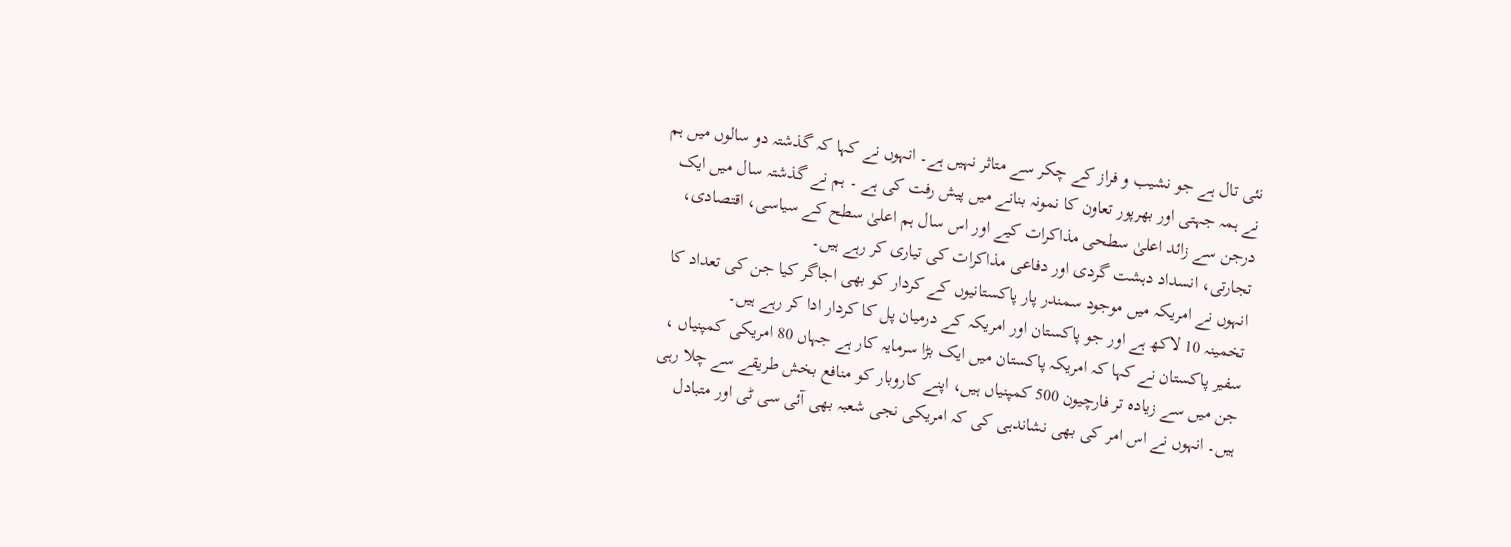نئی تال ہے جو نشیب و فراز کے چکر سے متاثر نہیں ہے۔ انہوں نے کہا کہ گذشتہ دو سالوں میں ہم نے ہمہ جہتی اور بھرپور تعاون کا نمونہ بنانے میں پیش رفت کی ہے ۔ ہم نے گذشتہ سال میں ایک درجن سے زائد اعلیٰ سطحی مذاکرات کیے اور اس سال ہم اعلیٰ سطح کے سیاسی، اقتصادی، تجارتی، انسداد دہشت گردی اور دفاعی مذاکرات کی تیاری کر رہے ہیں۔
انہوں نے امریکہ میں موجود سمندر پار پاکستانیوں کے کردار کو بھی اجاگر کیا جن کی تعداد کا تخمینہ 10 لاکھ ہے اور جو پاکستان اور امریکہ کے درمیان پل کا کردار ادا کر رہے ہیں۔
سفیر پاکستان نے کہا کہ امریکہ پاکستان میں ایک بڑا سرمایہ کار ہے جہاں 80 امریکی کمپنیاں ، جن میں سے زیادہ تر فارچیون 500 کمپنیاں ہیں، اپنے کاروبار کو منافع بخش طریقے سے چلا رہی ہیں۔ انہوں نے اس امر کی بھی نشاندہی کی کہ امریکی نجی شعبہ بھی آئی سی ٹی اور متبادل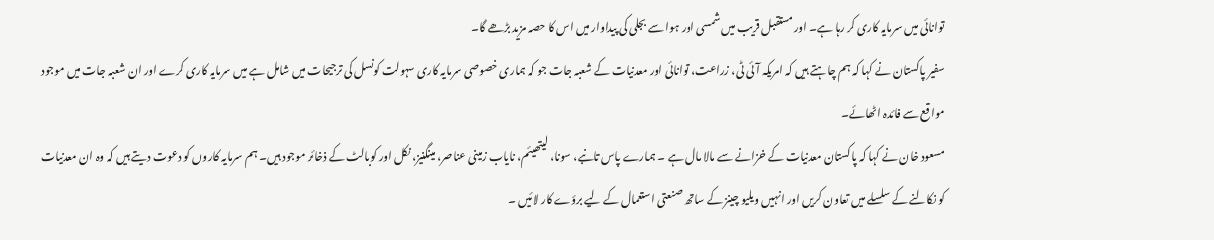توانائی میں سرمایہ کاری کر رہا ہے۔ اور مستقبل قریب میں شمسی اور ہوا سے بجلی کی پیداوار میں اس کا حصہ مزید بڑھے گا۔
سفیر پاکستان نے کہا کہ ہم چاہتے ہیں کہ امریکہ آئی ٹی، زراعت، توانائی اور معدنیات کے شعبہ جات جو کہ ہماری خصوصی سرمایہ کاری سہولت کونسل کی ترجیحات میں شامل ہے میں سرمایہ کاری کرے اور ان شعبہ جات میں موجود مواقع سے فائدہ اٹھائے۔
مسعود خان نے کہا کہ پاکستان معدنیات کے خزانے سے مالا مال ہے ۔ ہمارے پاس تانبے، سونا، لیتھیئم، نایاب زمینی عناصر، مینگنیز، نکل اور کوبالٹ کے ذخائر موجود ہیں۔ ہم سرمایہ کاروں کو دعوت دیتے ہیں کہ وہ ان معدنیات کو نکالنے کے سلسلے میں تعاون کریں اور انہیں ویلیو چینز کے ساتھ صنعتی استعمال کے لیے برؤے کار لائیں ۔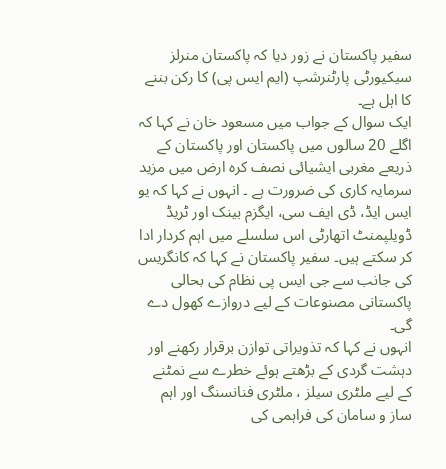سفیر پاکستان نے زور دیا کہ پاکستان منرلز سیکیورٹی پارٹنرشپ (ایم ایس پی) کا رکن بننے کا اہل ہے۔
ایک سوال کے جواب میں مسعود خان نے کہا کہ اگلے 20 سالوں میں پاکستان اور پاکستان کے ذریعے مغربی ایشیائی نصف کرہ ارض میں مزید سرمایہ کاری کی ضرورت ہے ۔ انہوں نے کہا کہ یو ایس ایڈ، ڈی ایف سی، ایگزم بینک اور ٹریڈ ڈویلپمنٹ اتھارٹی اس سلسلے میں اہم کردار ادا کر سکتے ہیں۔ سفیر پاکستان نے کہا کہ کانگریس کی جانب سے جی ایس پی نظام کی بحالی پاکستانی مصنوعات کے لیے دروازے کھول دے گی۔
انہوں نے کہا کہ تذویراتی توازن برقرار رکھنے اور دہشت گردی کے بڑھتے ہوئے خطرے سے نمٹنے کے لیے ملٹری سیلز ، ملٹری فنانسنگ اور اہم ساز و سامان کی فراہمی کی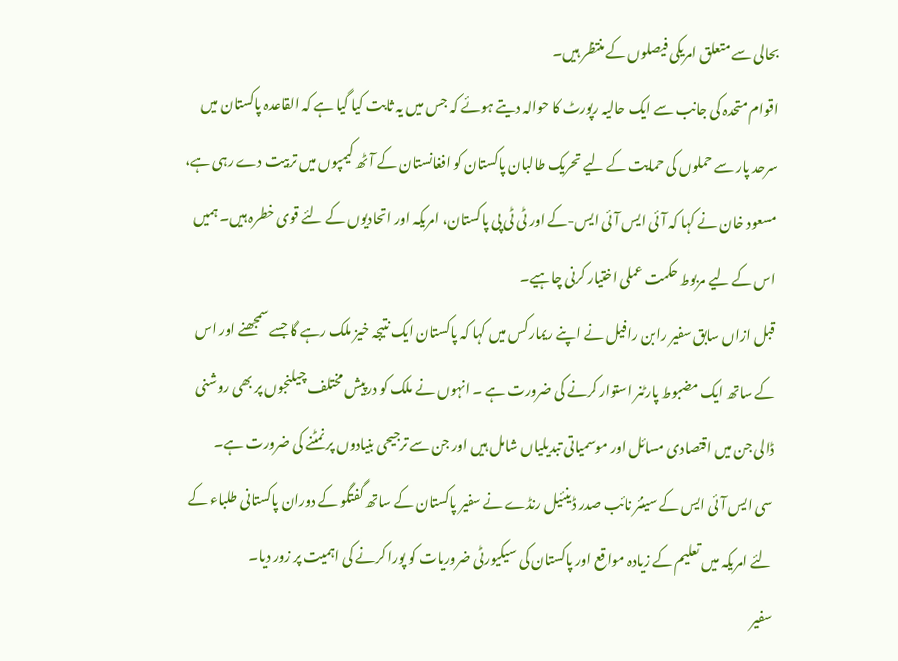بحالی سے متعلق امریکی فیصلوں کے منتظر ہیں۔
اقوام متحدہ کی جانب سے ایک حالیہ رپورٹ کا حوالہ دیتے ہوئے کہ جس میں یہ ثابت کیا گیا ہے کہ القاعدہ پاکستان میں سرحد پار سے حملوں کی حمایت کے لیے تحریک طالبان پاکستان کو افغانستان کے آٹھ کیمپوں میں تربیت دے رہی ہے، مسعود خان نے کہا کہ آئی ایس آئی ایس-کے اور ٹی ٹی پی پاکستان، امریکہ اور اتحادیوں کے لئے قوی خطرہ ہیں۔ ہمیں اس کے لیے مربوط حکمت عملی اختیار کرنی چاہیے۔
قبل ازاں سابق سفیر رابن رافیل نے اپنے ریمارکس میں کہا کہ پاکستان ایک نتیجہ خیز ملک رہے گا جسے سمجھنے اور اس کے ساتھ ایک مضبوط پارٹنر استوار کرنے کی ضرورت ہے ۔ انہوں نے ملک کو درپیش مختلف چیلنجوں پر بھی روشنی ڈالی جن میں اقتصادی مسائل اور موسمیاتی تبدیلیاں شامل ہیں اور جن سے ترجیحی بنیادوں پر نمٹنے کی ضرورت ہے۔
سی ایس آئی ایس کے سینئر نائب صدر ڈینئیل رنڈے نے سفیر پاکستان کے ساتھ گفتگو کے دوران پاکستانی طلباء کے لئے امریکہ میں تعلیم کے زیادہ مواقع اور پاکستان کی سیکیورٹی ضروریات کو پورا کرنے کی اہمیت پر زور دیا۔
سفیر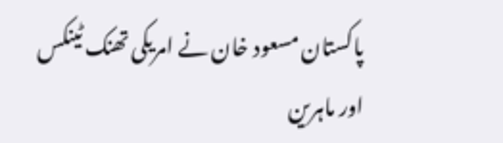پاکستان مسعود خان نے امریکی تھنک ٹینکس اور ماہرین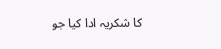کا شکریہ ادا کیا جو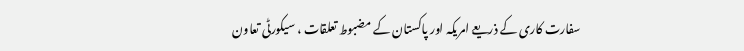سفارت کاری کے ذریعے امریکہ اور پاکستان کے مضبوط تعلقات ، سیکورٹی تعاون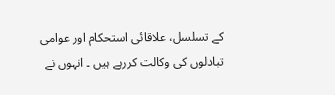کے تسلسل، علاقائی استحکام اور عوامی تبادلوں کی وکالت کررہے ہیں ۔ انہوں نے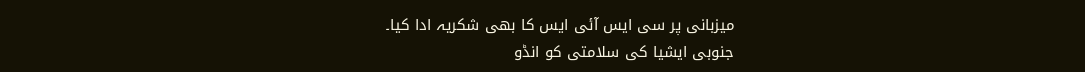میزبانی پر سی ایس آئی ایس کا بھی شکریہ ادا کیا۔
جنوبی ایشیا کی سلامتی کو انڈو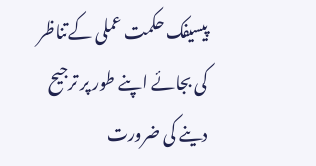پیسیفک حکمت عملی کےتناظر کی بجائے اپنے طور پر ترجیح دینے کی ضرورت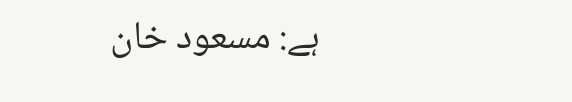ہے: مسعود خان